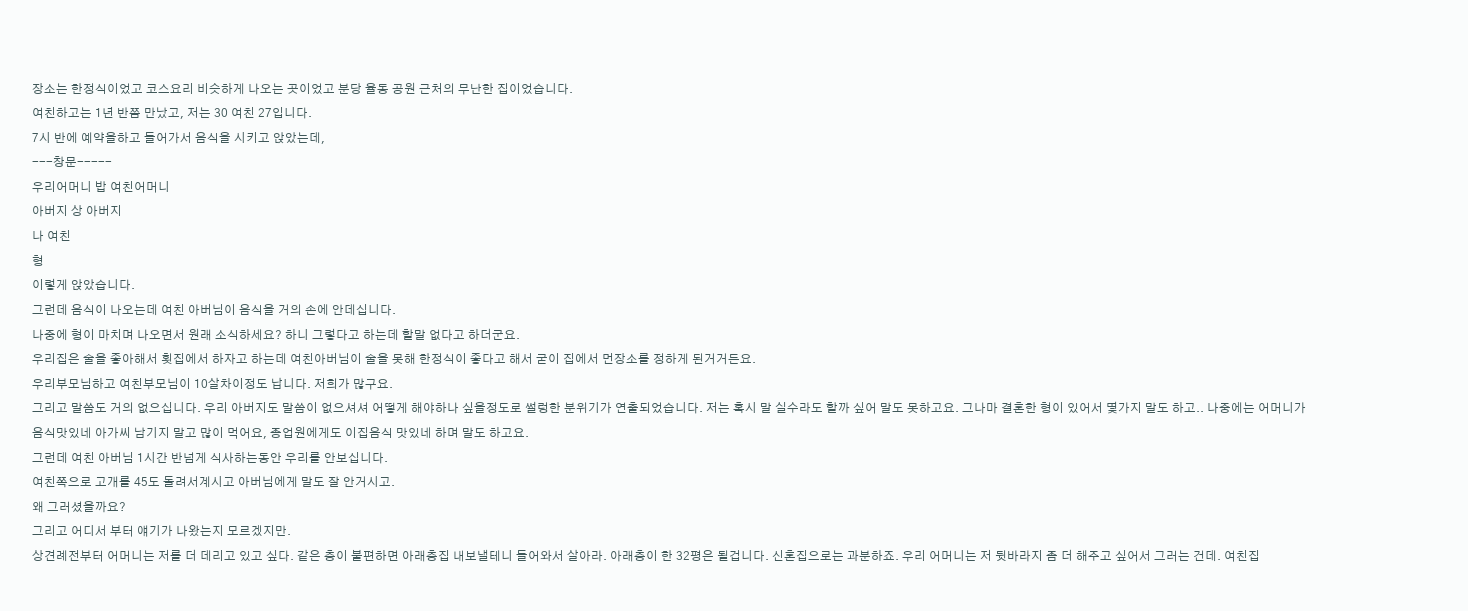장소는 한정식이었고 코스요리 비슷하게 나오는 곳이었고 분당 율동 공원 근처의 무난한 집이었습니다.
여친하고는 1년 반쯤 만났고, 저는 30 여친 27입니다.
7시 반에 예약을하고 들어가서 음식을 시키고 앉았는데,
---창문-----
우리어머니 밥 여친어머니
아버지 상 아버지
나 여친
형
이렇게 앉았습니다.
그런데 음식이 나오는데 여친 아버님이 음식을 거의 손에 안데십니다.
나중에 형이 마치며 나오면서 원래 소식하세요? 하니 그렇다고 하는데 할말 없다고 하더군요.
우리집은 술을 좋아해서 횟집에서 하자고 하는데 여친아버님이 술을 못해 한정식이 좋다고 해서 굳이 집에서 먼장소를 정하게 된거거든요.
우리부모님하고 여친부모님이 10살차이정도 납니다. 저희가 많구요.
그리고 말씀도 거의 없으십니다. 우리 아버지도 말씀이 없으셔셔 어떻게 해야하나 싶을정도로 썰렁한 분위기가 연출되었습니다. 저는 혹시 말 실수라도 할까 싶어 말도 못하고요. 그나마 결혼한 형이 있어서 몇가지 말도 하고.. 나중에는 어머니가 음식맛있네 아가씨 남기지 말고 많이 먹어요, 종업원에게도 이집음식 맛있네 하며 말도 하고요.
그런데 여친 아버님 1시간 반넘게 식사하는동안 우리를 안보십니다.
여친쪽으로 고개를 45도 돌려서계시고 아버님에게 말도 잘 안거시고.
왜 그러셨을까요?
그리고 어디서 부터 얘기가 나왔는지 모르겠지만.
상견례전부터 어머니는 저를 더 데리고 있고 싶다. 같은 층이 불편하면 아래층집 내보낼테니 들어와서 살아라. 아래층이 한 32평은 될겁니다. 신혼집으로는 과분하죠. 우리 어머니는 저 뒷바라지 좀 더 해주고 싶어서 그러는 건데. 여친집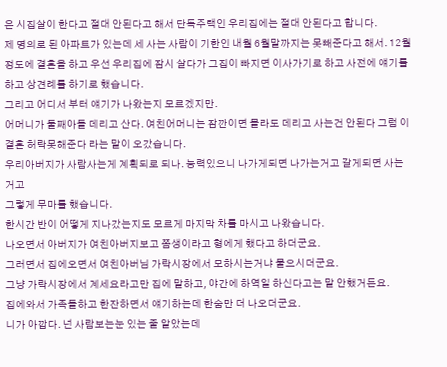은 시집살이 한다고 절대 안된다고 해서 단독주택인 우리집에는 절대 안된다고 합니다.
제 명의로 된 아파트가 있는데 세 사는 사람이 기한인 내월 6월말까지는 못빼준다고 해서. 12월정도에 결혼을 하고 우선 우리집에 잠시 살다가 그집이 빠지면 이사가기로 하고 사전에 얘기를 하고 상견례를 하기로 했습니다.
그리고 어디서 부터 얘기가 나왔는지 모르겠지만.
어머니가 둘째아들 데리고 산다. 여친어머니는 잠깐이면 몰라도 데리고 사는건 안된다 그럼 이결혼 허락못해준다 라는 말이 오갔습니다.
우리아버지가 사람사는게 계획되로 되나. 능력있으니 나가게되면 나가는거고 갈게되면 사는거고
그렇게 무마를 했습니다.
한시간 반이 어떻게 지나갔는지도 모르게 마지막 차를 마시고 나왔습니다.
나오면서 아버지가 여친아버지보고 쫌생이라고 형에게 했다고 하더군요.
그러면서 집에오면서 여친아버님 가락시장에서 모하시는거냐 물으시더군요.
그냥 가락시장에서 계세요라고만 집에 말하고, 야간에 하역일 하신다고는 말 안했거든요.
집에와서 가족들하고 한잔하면서 얘기하는데 한숨만 더 나오더군요.
니가 아깝다. 넌 사람보는눈 있는 줄 알았는데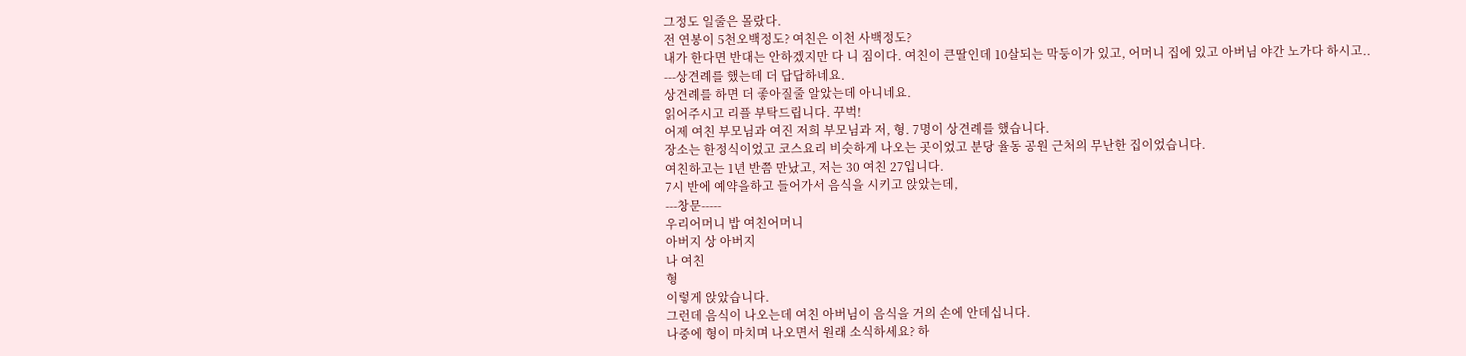그정도 일줄은 몰랐다.
전 연봉이 5천오백정도? 여친은 이천 사백정도?
내가 한다면 반대는 안하겠지만 다 니 짐이다. 여친이 큰딸인데 10살되는 막둥이가 있고, 어머니 집에 있고 아버님 야간 노가다 하시고..
---상견례를 했는데 더 답답하네요.
상견례를 하면 더 좋아질줄 알았는데 아니네요.
읽어주시고 리플 부탁드립니다. 꾸벅!
어제 여친 부모님과 여진 저희 부모님과 저, 형. 7명이 상견례를 했습니다.
장소는 한정식이었고 코스요리 비슷하게 나오는 곳이었고 분당 율동 공원 근처의 무난한 집이었습니다.
여친하고는 1년 반쯤 만났고, 저는 30 여친 27입니다.
7시 반에 예약을하고 들어가서 음식을 시키고 앉았는데,
---창문-----
우리어머니 밥 여친어머니
아버지 상 아버지
나 여친
형
이렇게 앉았습니다.
그런데 음식이 나오는데 여친 아버님이 음식을 거의 손에 안데십니다.
나중에 형이 마치며 나오면서 원래 소식하세요? 하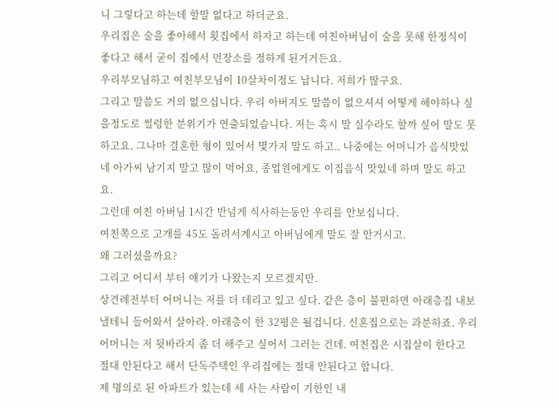니 그렇다고 하는데 할말 없다고 하더군요.
우리집은 술을 좋아해서 횟집에서 하자고 하는데 여친아버님이 술을 못해 한정식이 좋다고 해서 굳이 집에서 먼장소를 정하게 된거거든요.
우리부모님하고 여친부모님이 10살차이정도 납니다. 저희가 많구요.
그리고 말씀도 거의 없으십니다. 우리 아버지도 말씀이 없으셔셔 어떻게 해야하나 싶을정도로 썰렁한 분위기가 연출되었습니다. 저는 혹시 말 실수라도 할까 싶어 말도 못하고요. 그나마 결혼한 형이 있어서 몇가지 말도 하고.. 나중에는 어머니가 음식맛있네 아가씨 남기지 말고 많이 먹어요, 종업원에게도 이집음식 맛있네 하며 말도 하고요.
그런데 여친 아버님 1시간 반넘게 식사하는동안 우리를 안보십니다.
여친쪽으로 고개를 45도 돌려서계시고 아버님에게 말도 잘 안거시고.
왜 그러셨을까요?
그리고 어디서 부터 얘기가 나왔는지 모르겠지만.
상견례전부터 어머니는 저를 더 데리고 있고 싶다. 같은 층이 불편하면 아래층집 내보낼테니 들어와서 살아라. 아래층이 한 32평은 될겁니다. 신혼집으로는 과분하죠. 우리 어머니는 저 뒷바라지 좀 더 해주고 싶어서 그러는 건데. 여친집은 시집살이 한다고 절대 안된다고 해서 단독주택인 우리집에는 절대 안된다고 합니다.
제 명의로 된 아파트가 있는데 세 사는 사람이 기한인 내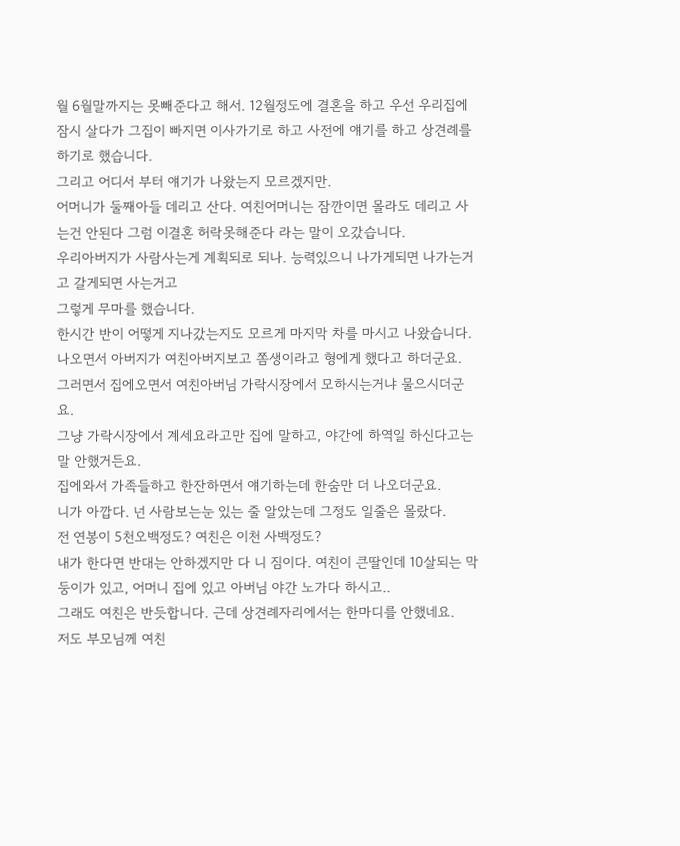월 6월말까지는 못빼준다고 해서. 12월정도에 결혼을 하고 우선 우리집에 잠시 살다가 그집이 빠지면 이사가기로 하고 사전에 얘기를 하고 상견례를 하기로 했습니다.
그리고 어디서 부터 얘기가 나왔는지 모르겠지만.
어머니가 둘째아들 데리고 산다. 여친어머니는 잠깐이면 몰라도 데리고 사는건 안된다 그럼 이결혼 허락못해준다 라는 말이 오갔습니다.
우리아버지가 사람사는게 계획되로 되나. 능력있으니 나가게되면 나가는거고 갈게되면 사는거고
그렇게 무마를 했습니다.
한시간 반이 어떻게 지나갔는지도 모르게 마지막 차를 마시고 나왔습니다.
나오면서 아버지가 여친아버지보고 쫌생이라고 형에게 했다고 하더군요.
그러면서 집에오면서 여친아버님 가락시장에서 모하시는거냐 물으시더군요.
그냥 가락시장에서 계세요라고만 집에 말하고, 야간에 하역일 하신다고는 말 안했거든요.
집에와서 가족들하고 한잔하면서 얘기하는데 한숨만 더 나오더군요.
니가 아깝다. 넌 사람보는눈 있는 줄 알았는데 그정도 일줄은 몰랐다.
전 연봉이 5천오백정도? 여친은 이천 사백정도?
내가 한다면 반대는 안하겠지만 다 니 짐이다. 여친이 큰딸인데 10살되는 막둥이가 있고, 어머니 집에 있고 아버님 야간 노가다 하시고..
그래도 여친은 반듯합니다. 근데 상견례자리에서는 한마디를 안했네요.
저도 부모님께 여친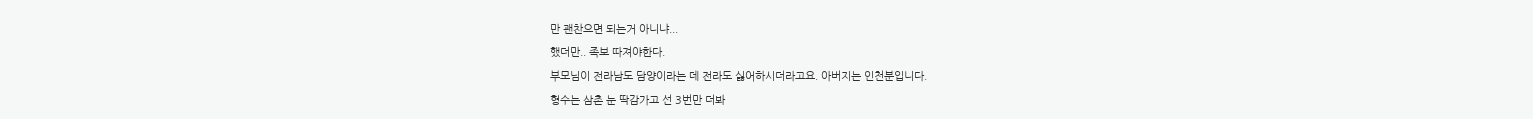만 괜찬으면 되는거 아니냐...
했더만.. 족보 따져야한다.
부모님이 전라남도 담양이라는 데 전라도 싫어하시더라고요. 아버지는 인천분입니다.
형수는 삼촌 눈 딱감가고 선 3번만 더봐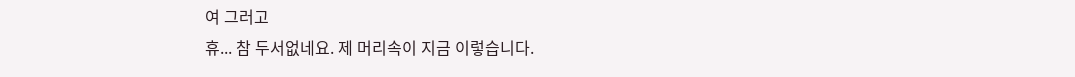여 그러고
휴... 참 두서없네요. 제 머리속이 지금 이렇습니다.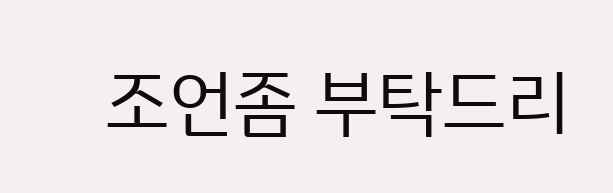조언좀 부탁드리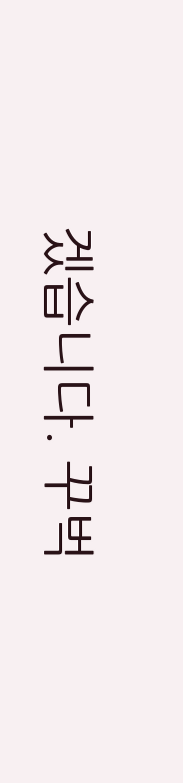겠습니다. 꾸벅